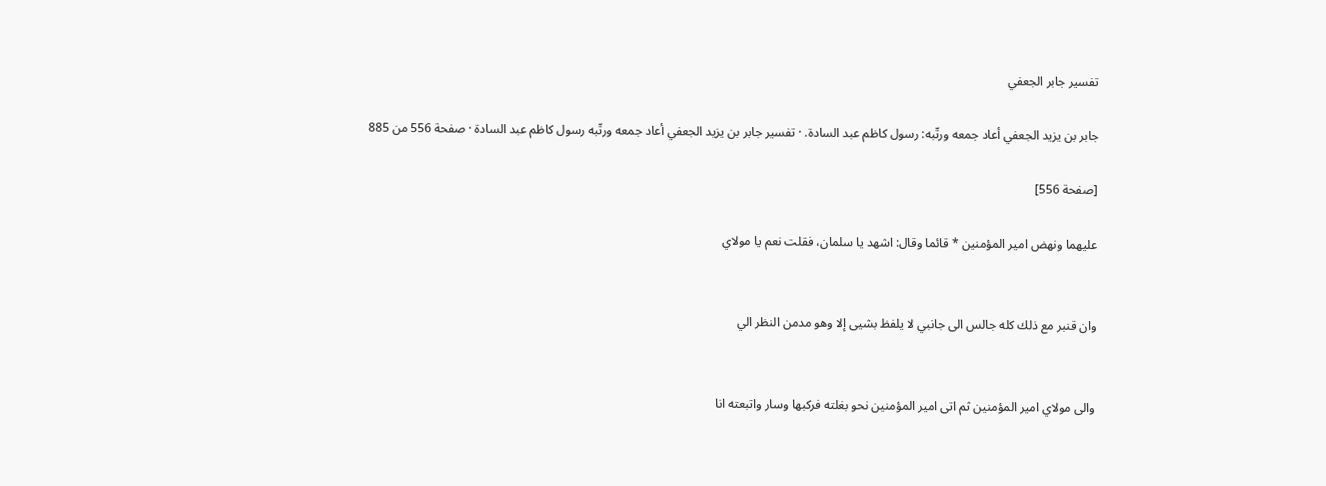تفسير جابر الجعفي

جابر بن يزيد الجعفي أعاد جمعه ورتّبه: رسول كاظم عبد السادة. · تفسير جابر بن يزيد الجعفي أعاد جمعه ورتّبه رسول كاظم عبد السادة · صفحة 556 من 885

[صفحة 556]

عليهما ونهض امير المؤمنين * قائما وقال: اشهد يا سلمان، فقلت نعم يا مولاي


وان قنبر مع ذلك كله جالس الى جانبي لا يلفظ بشيى إلا وهو مدمن النظر الي


والی مولاي امير المؤمنين ثم اتى امير المؤمنين نحو بغلته فركبها وسار واتبعته انا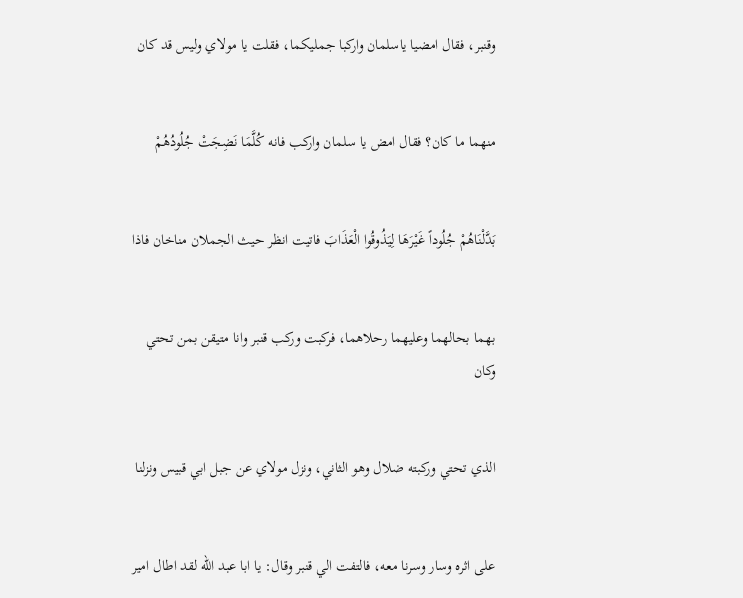وقنبر، فقال امضيا ياسلمان واركبا جمليكما، فقلت يا مولاي وليس قد كان


منهما ما كان؟ فقال امض يا سلمان واركب فانه كُلَّمَا نَضِجَتْ جُلُودُهُمْ


بَدَّلْنَاهُمْ جُلُوداً غَيْرَهَا لِيَذُوقُوا الْعَذَابَ فاتيت انظر حيث الجملان مناخان فاذا


بهما بحالهما وعليهما رحلاهما، فركبت وركب قنبر وانا متيقن بمن تحتي وكان


الذي تحتي وركبته ضلال وهو الثاني، ونزل مولاي عن جبل ابي قبيس ونزلنا


على اثره وسار وسرنا معه، فالتفت الي قنبر وقال: يا ابا عبد الله لقد اطال امير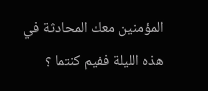المؤمنين معك المحادثة في هذه الليلة ففيم كنتما ؟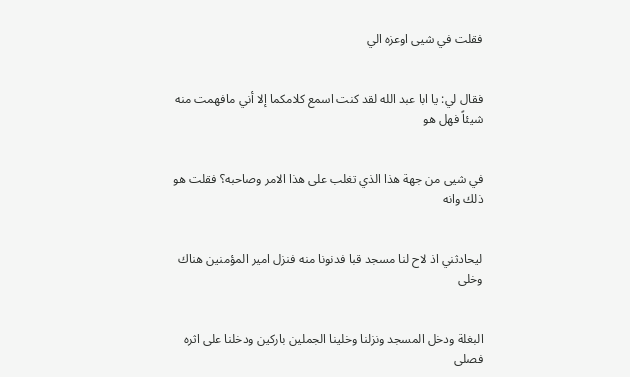فقلت في شيى اوعزه الي


فقال لي: يا ابا عبد الله لقد كنت اسمع كلامكما إلا أني مافهمت منه شيئاً فهل هو


في شيى من جهة هذا الذي تغلب على هذا الامر وصاحبه؟ فقلت هو ذلك وانه


ليحادثني اذ لاح لنا مسجد قبا فدنونا منه فنزل امير المؤمنين هناك وخلى


البغلة ودخل المسجد ونزلنا وخلينا الجملين باركين ودخلنا على اثره فصلى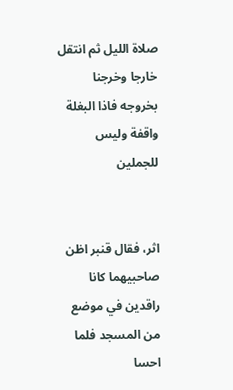صلاة الليل ثم انتقل خارجا وخرجنا بخروجه فاذا البغلة واقفة وليس للجملين


اثر، فقال قنبر اظن صاحبيهما كانا راقدين في موضع من المسجد فلما احسا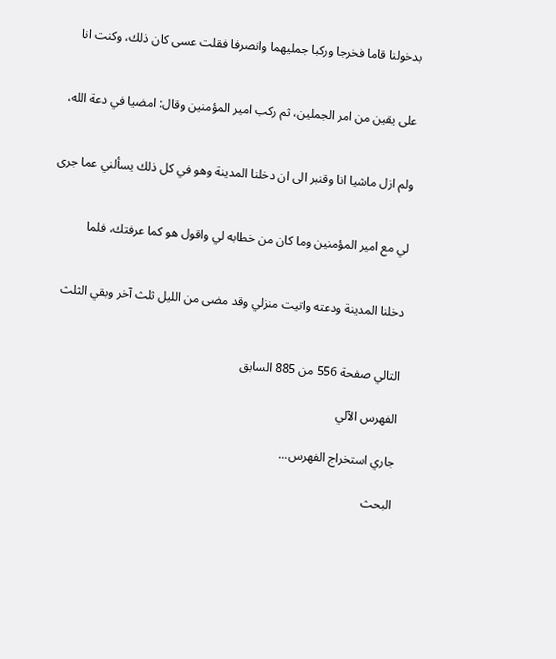بدخولنا قاما فخرجا وركبا جمليهما وانصرفا فقلت عسى كان ذلك، وكنت انا


على يقين من امر الجملين، ثم ركب امير المؤمنين وقال: امضيا في دعة الله،


ولم ازل ماشيا انا وقنبر الى ان دخلنا المدينة وهو في كل ذلك يسألني عما جرى


لي مع امير المؤمنين وما كان من خطابه لي واقول هو كما عرفتك، فلما


دخلنا المدينة ودعته واتيت منزلي وقد مضى من الليل ثلث آخر وبقي الثلث


التالي صفحة 556 من 885 السابق

الفهرس الآلي

جاري استخراج الفهرس...

البحث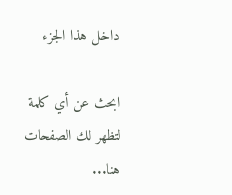داخل هذا الجزء

ابحث عن أي كلمة لتظهر لك الصفحات هنا...